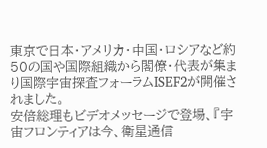東京で日本・アメリカ・中国・ロシアなど約50の国や国際組織から閣僚・代表が集まり国際宇宙探査フォーラムISEF2が開催されました。
安倍総理もビデオメッセージで登場、『宇宙フロンティアは今、衛星通信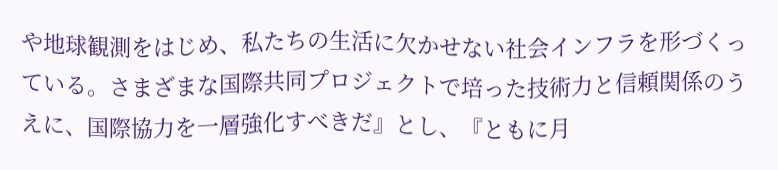や地球観測をはじめ、私たちの生活に欠かせない社会インフラを形づくっている。さまざまな国際共同プロジェクトで培った技術力と信頼関係のうえに、国際協力を一層強化すべきだ』とし、『ともに月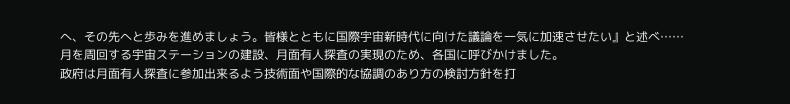へ、その先へと歩みを進めましょう。皆様とともに国際宇宙新時代に向けた議論を一気に加速させたい』と述べ……
月を周回する宇宙ステーションの建設、月面有人探査の実現のため、各国に呼びかけました。
政府は月面有人探査に参加出来るよう技術面や国際的な協調のあり方の検討方針を打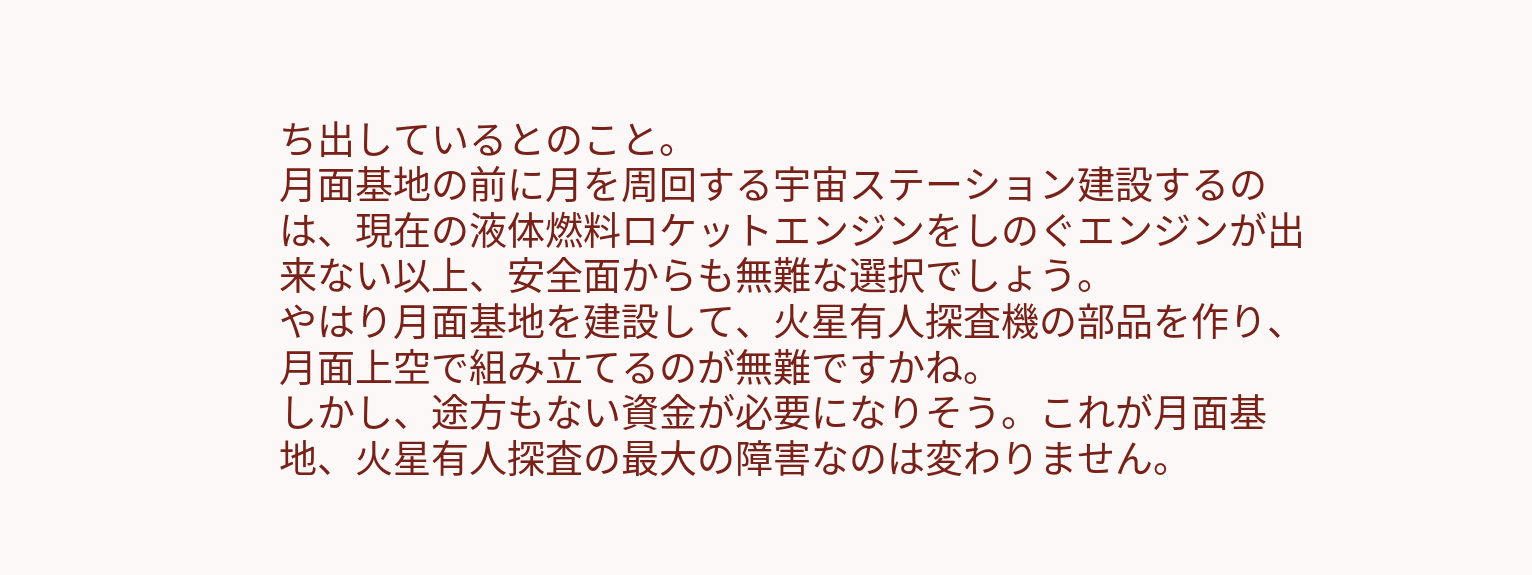ち出しているとのこと。
月面基地の前に月を周回する宇宙ステーション建設するのは、現在の液体燃料ロケットエンジンをしのぐエンジンが出来ない以上、安全面からも無難な選択でしょう。
やはり月面基地を建設して、火星有人探査機の部品を作り、月面上空で組み立てるのが無難ですかね。
しかし、途方もない資金が必要になりそう。これが月面基地、火星有人探査の最大の障害なのは変わりません。